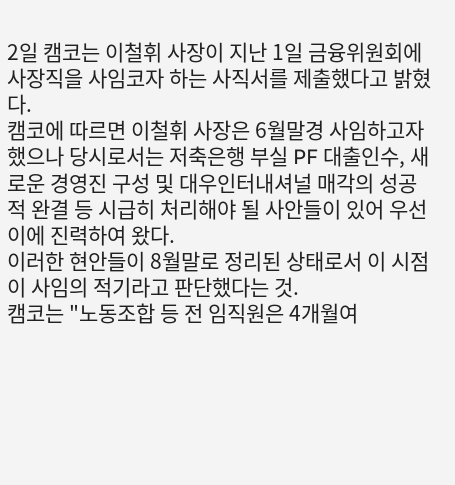2일 캠코는 이철휘 사장이 지난 1일 금융위원회에 사장직을 사임코자 하는 사직서를 제출했다고 밝혔다.
캠코에 따르면 이철휘 사장은 6월말경 사임하고자 했으나 당시로서는 저축은행 부실 PF 대출인수, 새로운 경영진 구성 및 대우인터내셔널 매각의 성공적 완결 등 시급히 처리해야 될 사안들이 있어 우선 이에 진력하여 왔다.
이러한 현안들이 8월말로 정리된 상태로서 이 시점이 사임의 적기라고 판단했다는 것.
캠코는 "노동조합 등 전 임직원은 4개월여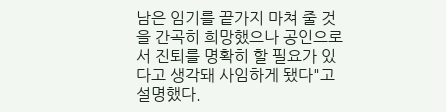남은 임기를 끝가지 마쳐 줄 것을 간곡히 희망했으나 공인으로서 진퇴를 명확히 할 필요가 있다고 생각돼 사임하게 됐다"고 설명했다.